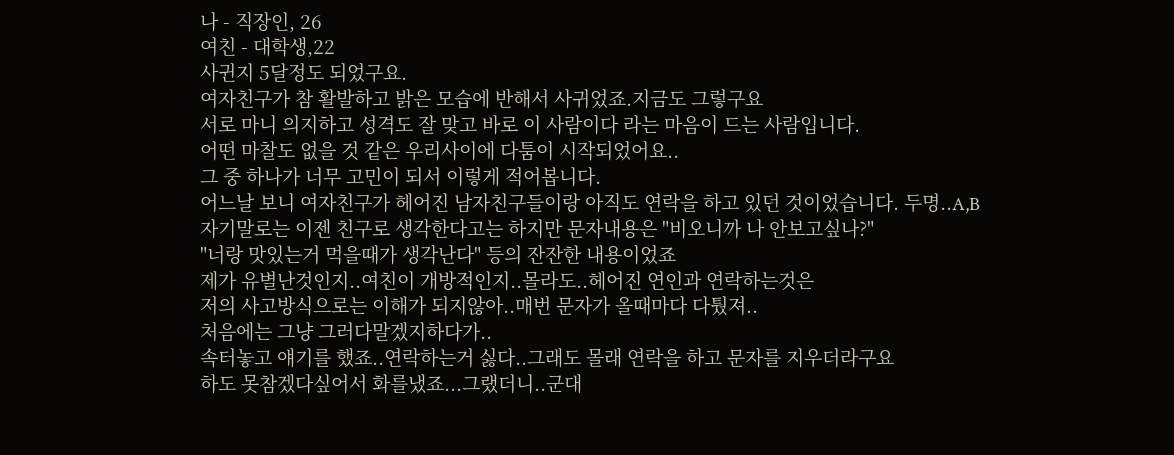나 - 직장인, 26
여친 - 대학생,22
사귄지 5달정도 되었구요.
여자친구가 참 활발하고 밝은 모습에 반해서 사귀었죠.지금도 그렇구요
서로 마니 의지하고 성격도 잘 맞고 바로 이 사람이다 라는 마음이 드는 사람입니다.
어떤 마찰도 없을 것 같은 우리사이에 다툼이 시작되었어요..
그 중 하나가 너무 고민이 되서 이렇게 적어봅니다.
어느날 보니 여자친구가 헤어진 남자친구들이랑 아직도 연락을 하고 있던 것이었습니다. 두명..A,B
자기말로는 이젠 친구로 생각한다고는 하지만 문자내용은 "비오니까 나 안보고싶나?"
"너랑 맛있는거 먹을때가 생각난다" 등의 잔잔한 내용이었죠
제가 유별난것인지..여친이 개방적인지..몰라도..헤어진 연인과 연락하는것은
저의 사고방식으로는 이해가 되지않아..매번 문자가 올때마다 다퉜져..
처음에는 그냥 그러다말겠지하다가..
속터놓고 얘기를 했죠..연락하는거 싫다..그래도 몰래 연락을 하고 문자를 지우더라구요
하도 못참겠다싶어서 화를냈죠...그랬더니..군대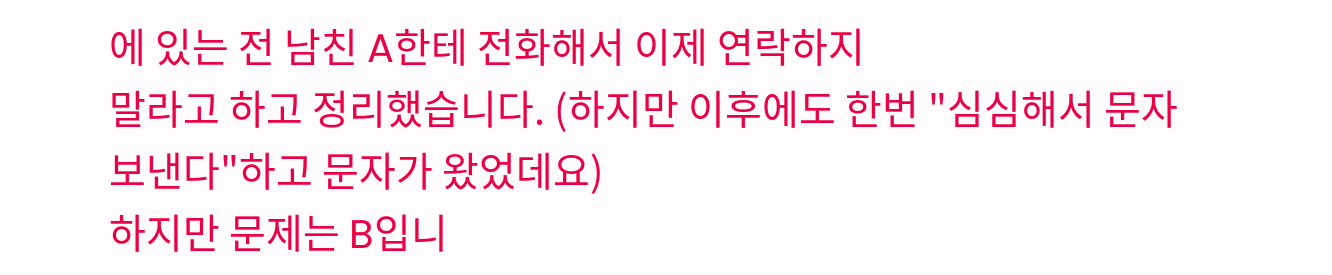에 있는 전 남친 A한테 전화해서 이제 연락하지
말라고 하고 정리했습니다. (하지만 이후에도 한번 "심심해서 문자보낸다"하고 문자가 왔었데요)
하지만 문제는 B입니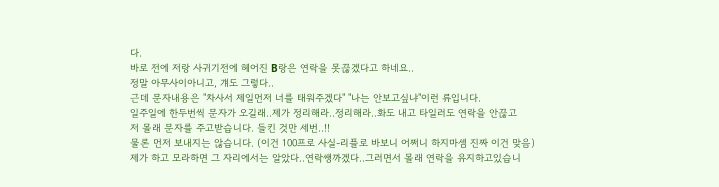다.
바로 전에 저랑 사귀기전에 헤어진 B랑은 연락을 못끊겠다고 하네요..
정말 아무사이아니고, 걔도 그렇다..
근데 문자내용은 "차사서 제일먼저 너를 태워주겠다" "나는 안보고싶냐"이런 류입니다.
일주일에 한두번씩 문자가 오길래..제가 정리해라..정리해라..화도 내고 타일러도 연락을 안끊고
저 몰래 문자를 주고받습니다. 들킨 것만 세번..!!
물론 먼저 보내지는 않습니다. (이건 100프로 사실-리플로 바보니 어쩌니 하지마셈 진짜 이건 맞음)
제가 하고 모라하면 그 자리에서는 알았다..연락쌩까겠다..그러면서 몰래 연락을 유지하고있습니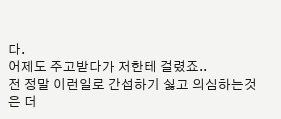다.
어제도 주고받다가 저한테 걸렸죠..
전 정말 이런일로 간섭하기 싫고 의심하는것은 더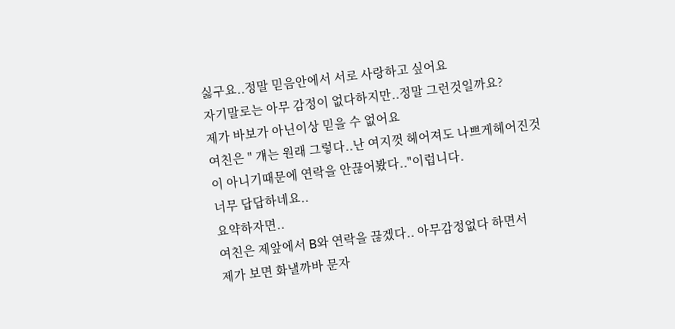싫구요..정말 믿음안에서 서로 사랑하고 싶어요
자기말로는 아무 감정이 없다하지만..정말 그런것일까요?
제가 바보가 아닌이상 믿을 수 없어요
여친은 " 걔는 원래 그렇다..난 여지껏 헤어져도 나쁘게헤어진것이 아니기때문에 연락을 안끊어봤다.."이럽니다.
너무 답답하네요..
요약하자면..
여친은 제앞에서 B와 연락을 끊겠다.. 아무감정없다 하면서
제가 보면 화낼까바 문자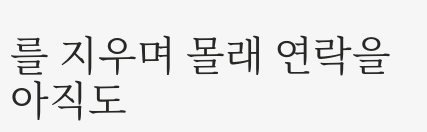를 지우며 몰래 연락을 아직도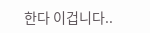한다 이겁니다..